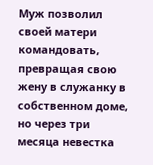Муж позволил своей матери командовать, превращая свою жену в служанку в собственном доме, но через три месяца невестка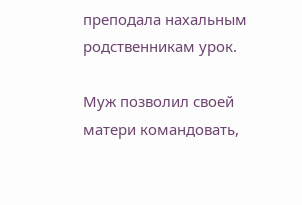преподала нахальным родственникам урок.

Муж позволил своей матери командовать,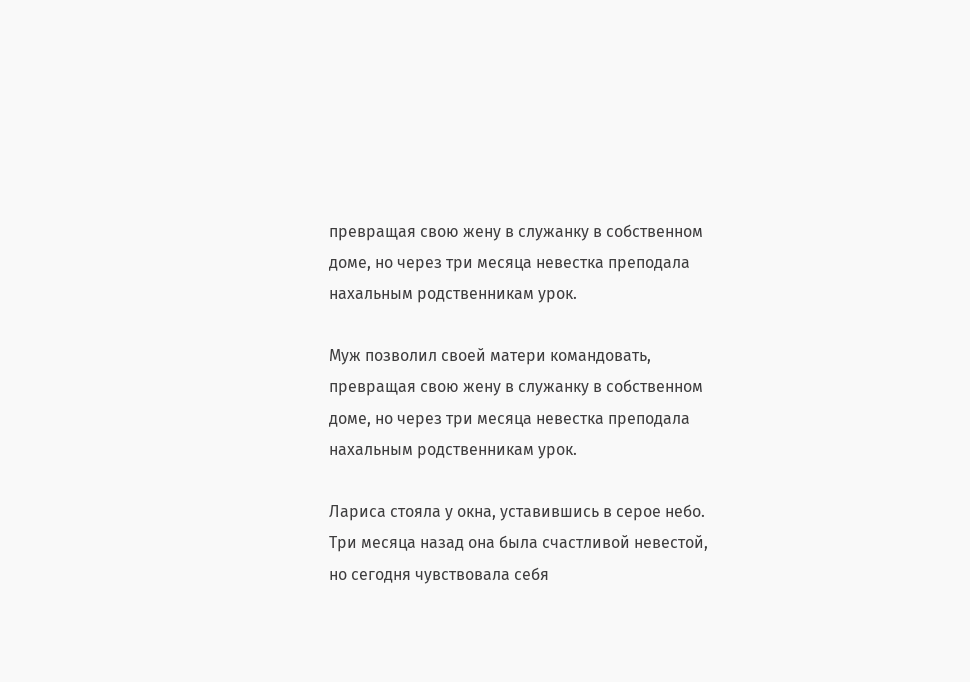превращая свою жену в служанку в собственном доме, но через три месяца невестка преподала нахальным родственникам урок.

Муж позволил своей матери командовать, превращая свою жену в служанку в собственном доме, но через три месяца невестка преподала нахальным родственникам урок.

Лариса стояла у окна, уставившись в серое небо. Три месяца назад она была счастливой невестой, но сегодня чувствовала себя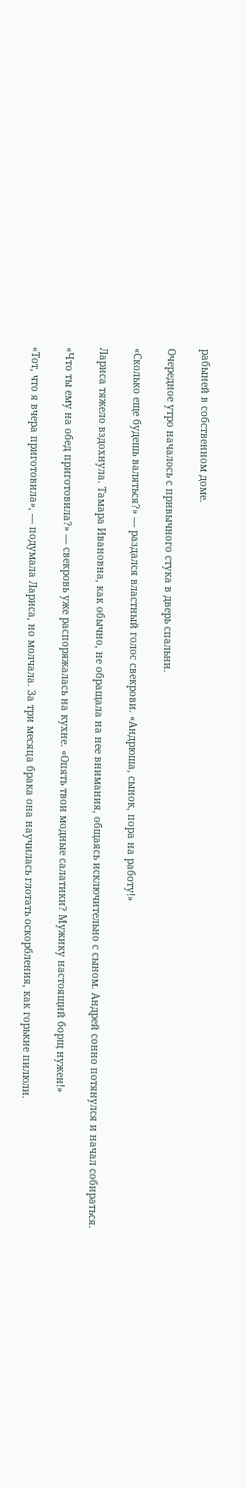рабыней в собственном доме.

Очередное утро началось с привычного стука в дверь спальни.

«Сколько еще будешь валяться?» — раздался властный голос свекрови. «Андрюша, сынок, пора на работу!»

Лариса тяжело вздохнула. Тамара Ивановна, как обычно, не обращала на нее внимания, общаясь исключительно с сыном. Андрей сонно потянулся и начал собираться.

«Что ты ему на обед приготовила?» — свекровь уже распоряжалась на кухне. «Опять твои модные салатики? Мужику настоящий борщ нужен!»

«Тот, что я вчера приготовила», — подумала Лариса, но молчала. За три месяца брака она научилась глотать оскорбления, как горькие пилюли.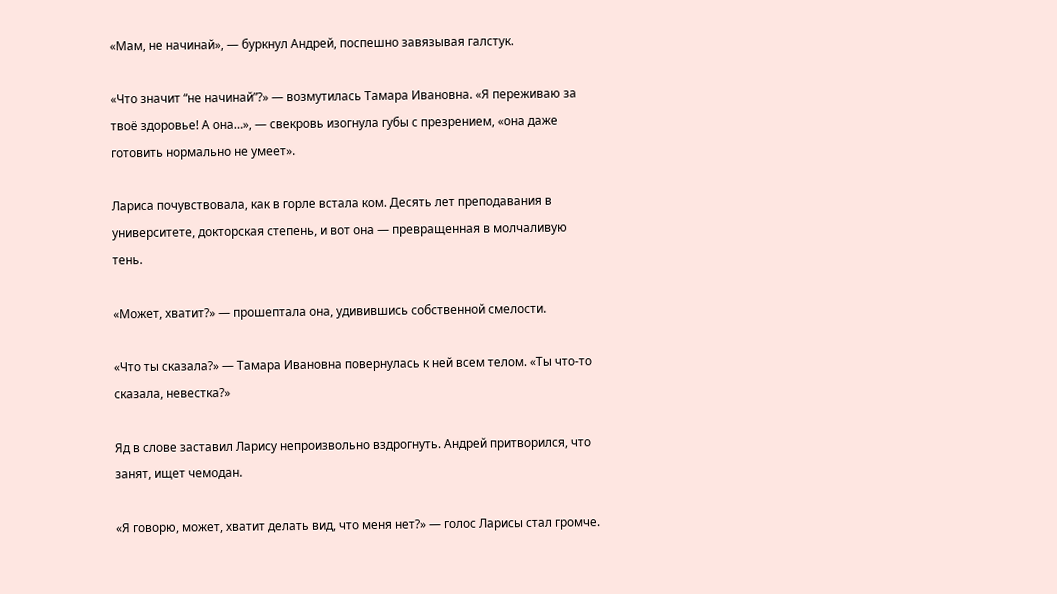«Мам, не начинай», — буркнул Андрей, поспешно завязывая галстук.

«Что значит “не начинай”?» — возмутилась Тамара Ивановна. «Я переживаю за твоё здоровье! А она…», — свекровь изогнула губы с презрением, «она даже готовить нормально не умеет».

Лариса почувствовала, как в горле встала ком. Десять лет преподавания в университете, докторская степень, и вот она — превращенная в молчаливую тень.

«Может, хватит?» — прошептала она, удивившись собственной смелости.

«Что ты сказала?» — Тамара Ивановна повернулась к ней всем телом. «Ты что-то сказала, невестка?»

Яд в слове заставил Ларису непроизвольно вздрогнуть. Андрей притворился, что занят, ищет чемодан.

«Я говорю, может, хватит делать вид, что меня нет?» — голос Ларисы стал громче.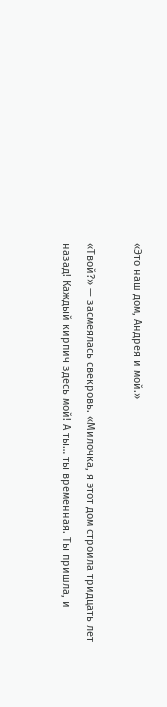«Это наш дом, Андрея и мой.»

«Твой?» — засмеялась свекровь. «Милочка, я этот дом строила тридцать лет назад! Каждый кирпич здесь мой! А ты… ты временная. Ты пришла, и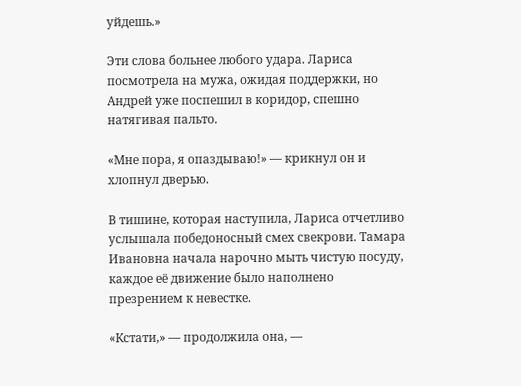уйдешь.»

Эти слова больнее любого удара. Лариса посмотрела на мужа, ожидая поддержки, но Андрей уже поспешил в коридор, спешно натягивая пальто.

«Мне пора, я опаздываю!» — крикнул он и хлопнул дверью.

В тишине, которая наступила, Лариса отчетливо услышала победоносный смех свекрови. Тамара Ивановна начала нарочно мыть чистую посуду, каждое её движение было наполнено презрением к невестке.

«Кстати,» — продолжила она, —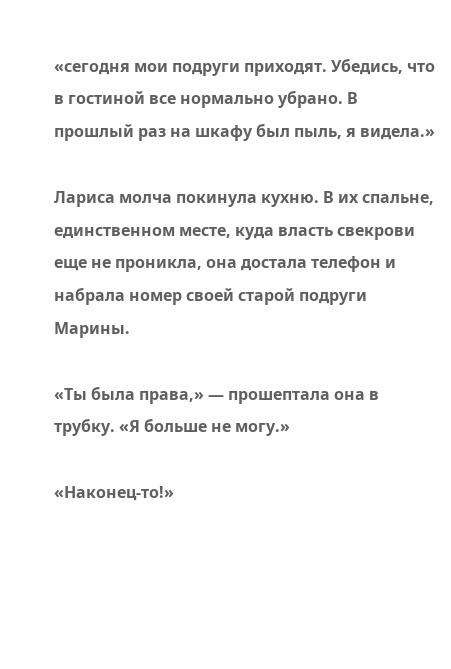«сегодня мои подруги приходят. Убедись, что в гостиной все нормально убрано. В прошлый раз на шкафу был пыль, я видела.»

Лариса молча покинула кухню. В их спальне, единственном месте, куда власть свекрови еще не проникла, она достала телефон и набрала номер своей старой подруги Марины.

«Ты была права,» — прошептала она в трубку. «Я больше не могу.»

«Наконец-то!»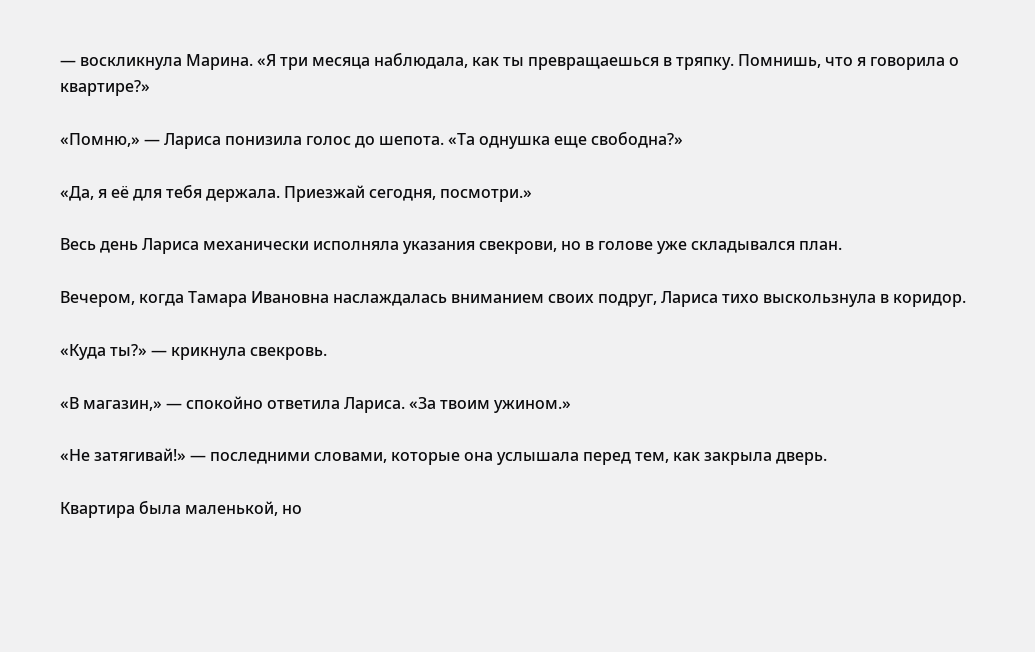— воскликнула Марина. «Я три месяца наблюдала, как ты превращаешься в тряпку. Помнишь, что я говорила о квартире?»

«Помню,» — Лариса понизила голос до шепота. «Та однушка еще свободна?»

«Да, я её для тебя держала. Приезжай сегодня, посмотри.»

Весь день Лариса механически исполняла указания свекрови, но в голове уже складывался план.

Вечером, когда Тамара Ивановна наслаждалась вниманием своих подруг, Лариса тихо выскользнула в коридор.

«Куда ты?» — крикнула свекровь.

«В магазин,» — спокойно ответила Лариса. «За твоим ужином.»

«Не затягивай!» — последними словами, которые она услышала перед тем, как закрыла дверь.

Квартира была маленькой, но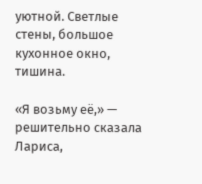уютной. Светлые стены, большое кухонное окно, тишина.

«Я возьму её,» — решительно сказала Лариса,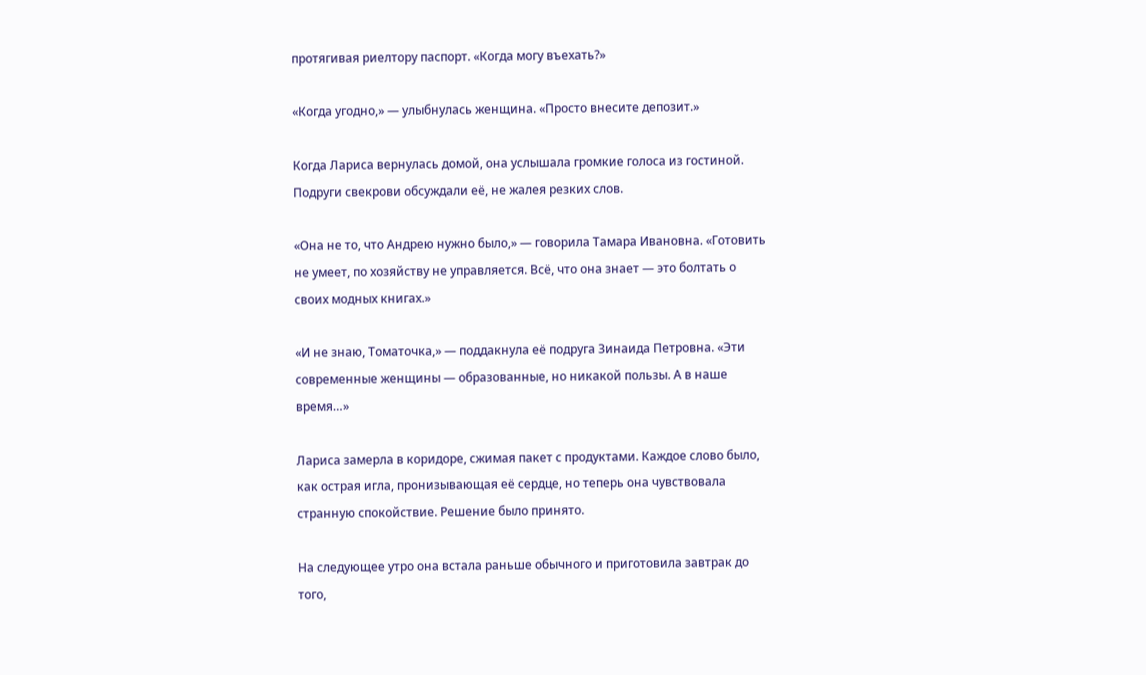протягивая риелтору паспорт. «Когда могу въехать?»

«Когда угодно,» — улыбнулась женщина. «Просто внесите депозит.»

Когда Лариса вернулась домой, она услышала громкие голоса из гостиной. Подруги свекрови обсуждали её, не жалея резких слов.

«Она не то, что Андрею нужно было,» — говорила Тамара Ивановна. «Готовить не умеет, по хозяйству не управляется. Всё, что она знает — это болтать о своих модных книгах.»

«И не знаю, Томаточка,» — поддакнула её подруга Зинаида Петровна. «Эти современные женщины — образованные, но никакой пользы. А в наше время…»

Лариса замерла в коридоре, сжимая пакет с продуктами. Каждое слово было, как острая игла, пронизывающая её сердце, но теперь она чувствовала странную спокойствие. Решение было принято.

На следующее утро она встала раньше обычного и приготовила завтрак до того,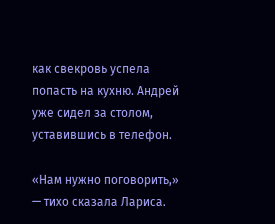как свекровь успела попасть на кухню. Андрей уже сидел за столом, уставившись в телефон.

«Нам нужно поговорить,» — тихо сказала Лариса.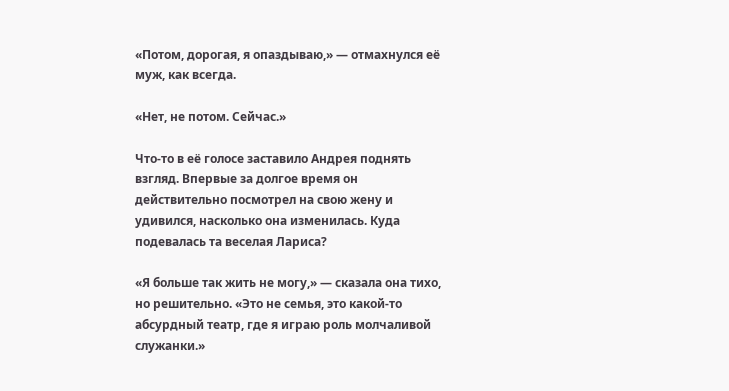«Потом, дорогая, я опаздываю,» — отмахнулся её муж, как всегда.

«Нет, не потом. Сейчас.»

Что-то в её голосе заставило Андрея поднять взгляд. Впервые за долгое время он действительно посмотрел на свою жену и удивился, насколько она изменилась. Куда подевалась та веселая Лариса?

«Я больше так жить не могу,» — сказала она тихо, но решительно. «Это не семья, это какой-то абсурдный театр, где я играю роль молчаливой служанки.»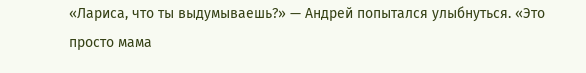«Лариса, что ты выдумываешь?» — Андрей попытался улыбнуться. «Это просто мама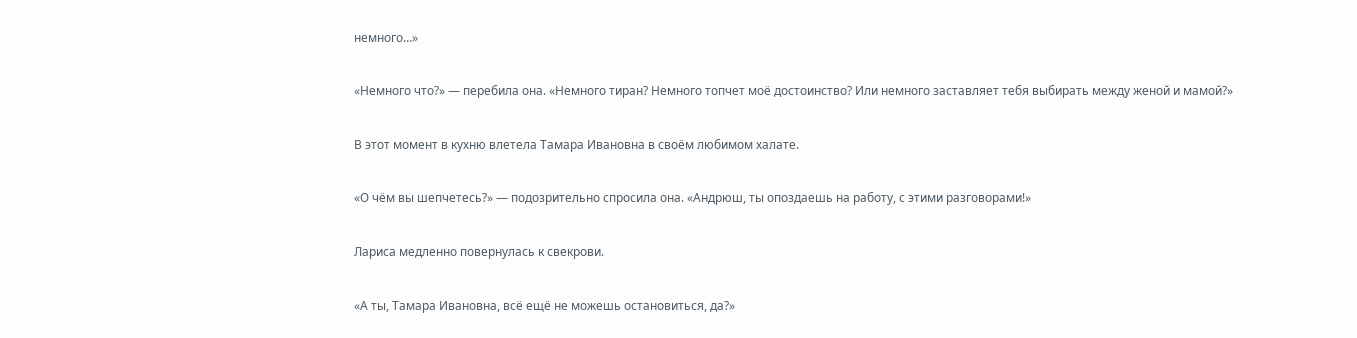немного…»

«Немного что?» — перебила она. «Немного тиран? Немного топчет моё достоинство? Или немного заставляет тебя выбирать между женой и мамой?»

В этот момент в кухню влетела Тамара Ивановна в своём любимом халате.

«О чём вы шепчетесь?» — подозрительно спросила она. «Андрюш, ты опоздаешь на работу, с этими разговорами!»

Лариса медленно повернулась к свекрови.

«А ты, Тамара Ивановна, всё ещё не можешь остановиться, да?»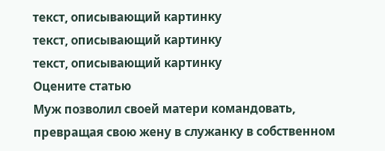текст, описывающий картинку
текст, описывающий картинку
текст, описывающий картинку
Оцените статью
Муж позволил своей матери командовать, превращая свою жену в служанку в собственном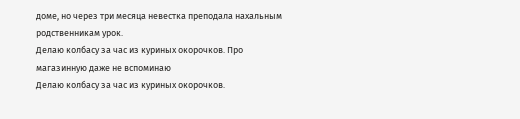доме, но через три месяца невестка преподала нахальным родственникам урок.
Делаю колбасу за час из куриных окорочков. Про магазинную даже не вспоминаю
Делаю колбасу за час из куриных окорочков.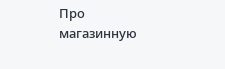Про магазинную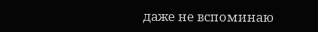даже не вспоминаю